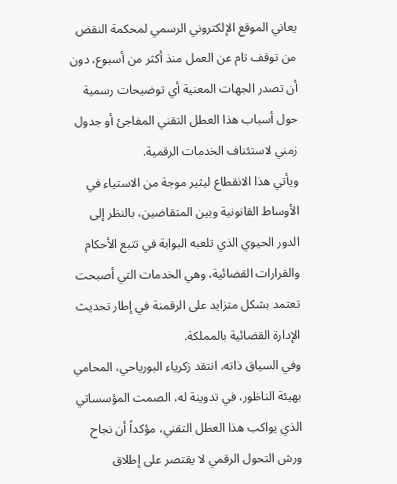يعاني الموقع الإلكتروني الرسمي لمحكمة النقض من توقف تام عن العمل منذ أكثر من أسبوع، دون أن تصدر الجهات المعنية أي توضيحات رسمية حول أسباب هذا العطل التقني المفاجئ أو جدول زمني لاستئناف الخدمات الرقمية.
ويأتي هذا الانقطاع ليثير موجة من الاستياء في الأوساط القانونية وبين المتقاضين، بالنظر إلى الدور الحيوي الذي تلعبه البوابة في تتبع الأحكام والقرارات القضائية، وهي الخدمات التي أصبحت تعتمد بشكل متزايد على الرقمنة في إطار تحديث الإدارة القضائية بالمملكة.
وفي السياق ذاته، انتقد زكرياء البورياحي، المحامي بهيئة الناظور، في تدوينة له، الصمت المؤسساتي الذي يواكب هذا العطل التقني، مؤكداً أن نجاح ورش التحول الرقمي لا يقتصر على إطلاق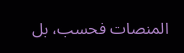المنصات فحسب، بل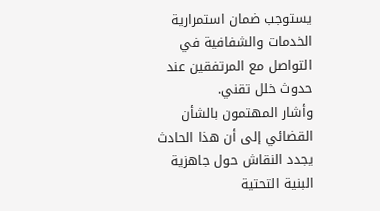يستوجب ضمان استمرارية الخدمات والشفافية في التواصل مع المرتفقين عند حدوث خلل تقني.
وأشار المهتمون بالشأن القضائي إلى أن هذا الحادث يجدد النقاش حول جاهزية البنية التحتية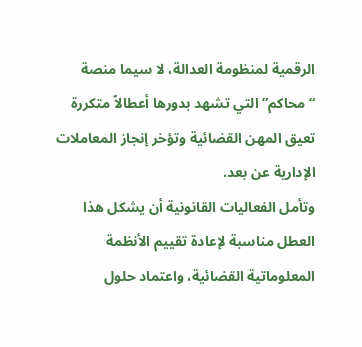الرقمية لمنظومة العدالة، لا سيما منصة “محاكم” التي تشهد بدورها أعطالاً متكررة تعيق المهن القضائية وتؤخر إنجاز المعاملات الإدارية عن بعد.
وتأمل الفعاليات القانونية أن يشكل هذا العطل مناسبة لإعادة تقييم الأنظمة المعلوماتية القضائية، واعتماد حلول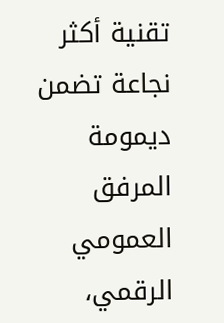تقنية أكثر نجاعة تضمن ديمومة المرفق العمومي الرقمي،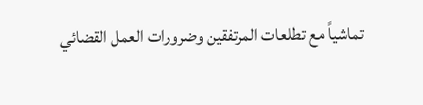تماشياً مع تطلعات المرتفقين وضرورات العمل القضائي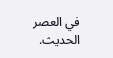في العصر الحديث.